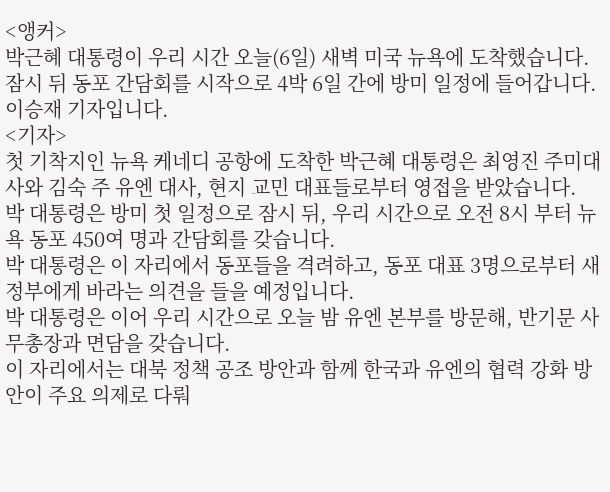<앵커>
박근혜 대통령이 우리 시간 오늘(6일) 새벽 미국 뉴욕에 도착했습니다. 잠시 뒤 동포 간담회를 시작으로 4박 6일 간에 방미 일정에 들어갑니다.
이승재 기자입니다.
<기자>
첫 기착지인 뉴욕 케네디 공항에 도착한 박근혜 대통령은 최영진 주미대사와 김숙 주 유엔 대사, 현지 교민 대표들로부터 영접을 받았습니다.
박 대통령은 방미 첫 일정으로 잠시 뒤, 우리 시간으로 오전 8시 부터 뉴욕 동포 450여 명과 간담회를 갖습니다.
박 대통령은 이 자리에서 동포들을 격려하고, 동포 대표 3명으로부터 새 정부에게 바라는 의견을 들을 예정입니다.
박 대통령은 이어 우리 시간으로 오늘 밤 유엔 본부를 방문해, 반기문 사무총장과 면담을 갖습니다.
이 자리에서는 대북 정책 공조 방안과 함께 한국과 유엔의 협력 강화 방안이 주요 의제로 다뤄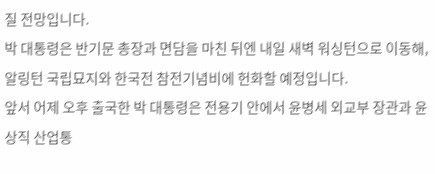질 전망입니다.
박 대통령은 반기문 총장과 면담을 마친 뒤엔 내일 새벽 워싱턴으로 이동해, 알링턴 국립묘지와 한국전 참전기념비에 헌화할 예정입니다.
앞서 어제 오후 출국한 박 대통령은 전용기 안에서 윤병세 외교부 장관과 윤상직 산업통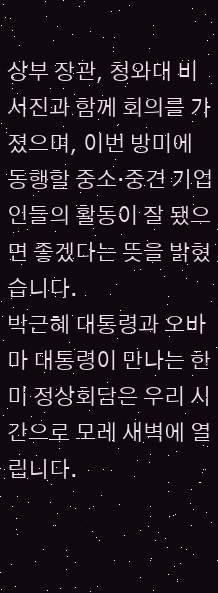상부 장관, 청와대 비서진과 함께 회의를 가졌으며, 이번 방미에 동행할 중소·중견 기업인들의 활동이 잘 됐으면 좋겠다는 뜻을 밝혔습니다.
박근혜 대통령과 오바마 대통령이 만나는 한미 정상회담은 우리 시간으로 모레 새벽에 열립니다.